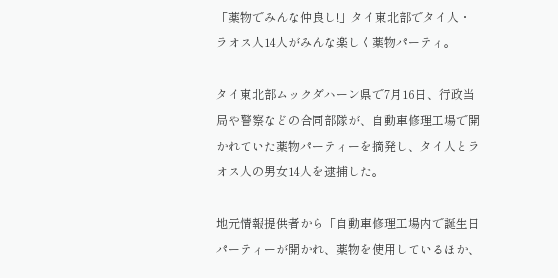「薬物でみんな仲良し!」タイ東北部でタイ人・ラオス人14人がみんな楽しく薬物パーティ。

タイ東北部ムックダハーン県で7月16日、行政当局や警察などの合同部隊が、自動車修理工場で開かれていた薬物パーティーを摘発し、タイ人とラオス人の男女14人を逮捕した。

地元情報提供者から「自動車修理工場内で誕生日パーティーが開かれ、薬物を使用しているほか、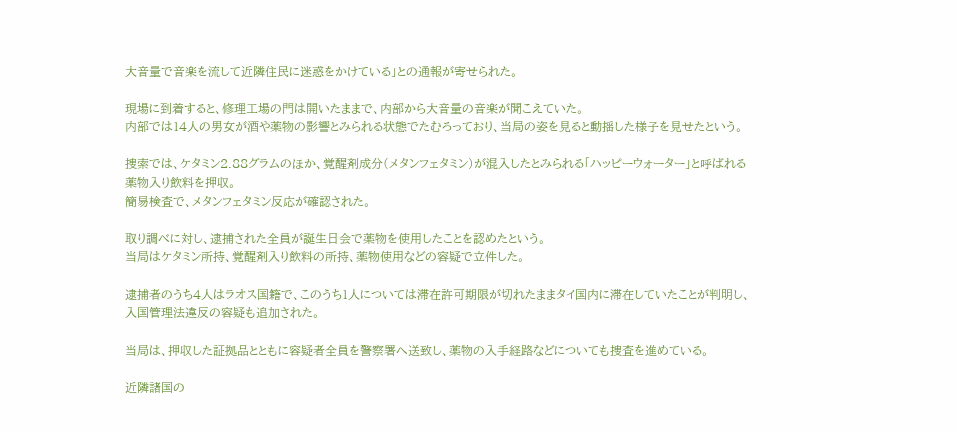大音量で音楽を流して近隣住民に迷惑をかけている」との通報が寄せられた。

現場に到着すると、修理工場の門は開いたままで、内部から大音量の音楽が聞こえていた。
内部では14人の男女が酒や薬物の影響とみられる状態でたむろっており、当局の姿を見ると動揺した様子を見せたという。

捜索では、ケタミン2.88グラムのほか、覚醒剤成分(メタンフェタミン)が混入したとみられる「ハッピーウォーター」と呼ばれる薬物入り飲料を押収。
簡易検査で、メタンフェタミン反応が確認された。

取り調べに対し、逮捕された全員が誕生日会で薬物を使用したことを認めたという。
当局はケタミン所持、覚醒剤入り飲料の所持、薬物使用などの容疑で立件した。

逮捕者のうち4人はラオス国籍で、このうち1人については滞在許可期限が切れたままタイ国内に滞在していたことが判明し、入国管理法違反の容疑も追加された。

当局は、押収した証拠品とともに容疑者全員を警察署へ送致し、薬物の入手経路などについても捜査を進めている。

近隣諸国の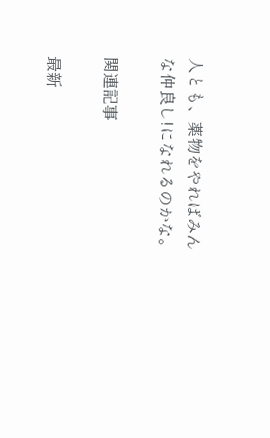人とも、薬物をやればみんな仲良し!になれるのかな。

関連記事

最新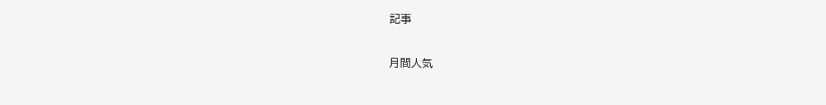記事

月間人気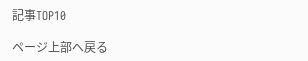記事TOP10

ページ上部へ戻る